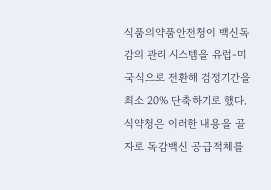식품의약품안전청이 백신독감의 관리 시스템을 유럽-미국식으로 전환해 검정기간을 최소 20% 단축하기로 했다. 식약청은 이러한 내용을 골자로 독감백신 공급적체를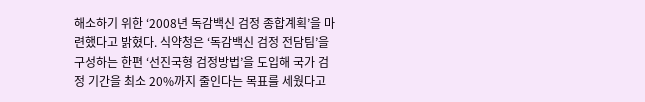해소하기 위한 ‘2008년 독감백신 검정 종합계획’을 마련했다고 밝혔다. 식약청은 ‘독감백신 검정 전담팀’을 구성하는 한편 ‘선진국형 검정방법’을 도입해 국가 검정 기간을 최소 20%까지 줄인다는 목표를 세웠다고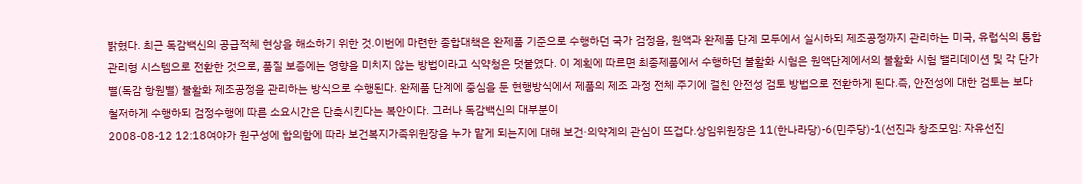밝혔다. 최근 독감백신의 공급적체 현상을 해소하기 위한 것.이번에 마련한 종합대책은 완제품 기준으로 수행하던 국가 검정을, 원액과 완제품 단계 모두에서 실시하되 제조공정까지 관리하는 미국, 유럽식의 통합 관리형 시스템으로 전환한 것으로, 품질 보증에는 영향을 미치지 않는 방법이라고 식약청은 덧붙였다. 이 계획에 따르면 최종제품에서 수행하던 불활화 시험은 원액단계에서의 불활화 시험 밸리데이션 및 각 단가별(독감 항원별) 불활화 제조공정을 관리하는 방식으로 수행된다. 완제품 단계에 중심을 둔 현행방식에서 제품의 제조 과정 전체 주기에 걸친 안전성 검토 방법으로 전환하게 된다.즉, 안전성에 대한 검토는 보다 철저하게 수행하되 검정수행에 따른 소요시간은 단축시킨다는 복안이다. 그러나 독감백신의 대부분이
2008-08-12 12:18여야가 원구성에 합의함에 따라 보건복지가족위원장을 누가 맡게 되는지에 대해 보건·의약계의 관심이 뜨겁다.상임위원장은 11(한나라당)-6(민주당)-1(선진과 창조모임: 자유선진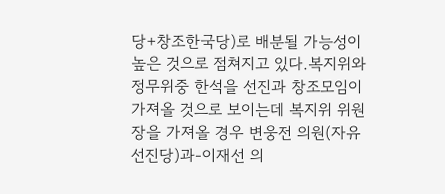당+창조한국당)로 배분될 가능성이 높은 것으로 점쳐지고 있다.복지위와 정무위중 한석을 선진과 창조모임이 가져올 것으로 보이는데 복지위 위원장을 가져올 경우 변웅전 의원(자유선진당)과-이재선 의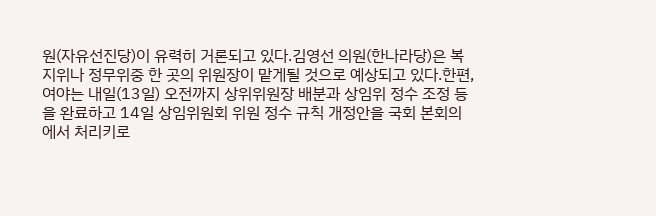원(자유선진당)이 유력히 거론되고 있다.김영선 의원(한나라당)은 복지위나 정무위중 한 곳의 위원장이 맡게될 것으로 예상되고 있다.한편, 여야는 내일(13일) 오전까지 상위위원장 배분과 상임위 정수 조정 등을 완료하고 14일 상임위원회 위원 정수 규칙 개정안을 국회 본회의에서 처리키로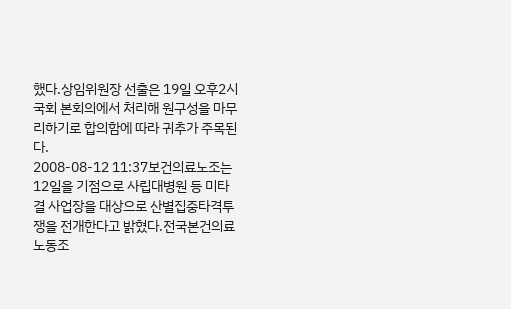했다.상임위원장 선출은 19일 오후2시 국회 본회의에서 처리해 원구성을 마무리하기로 합의함에 따라 귀추가 주목된다.
2008-08-12 11:37보건의료노조는 12일을 기점으로 사립대병원 등 미타결 사업장을 대상으로 산별집중타격투쟁을 전개한다고 밝혔다.전국본건의료노동조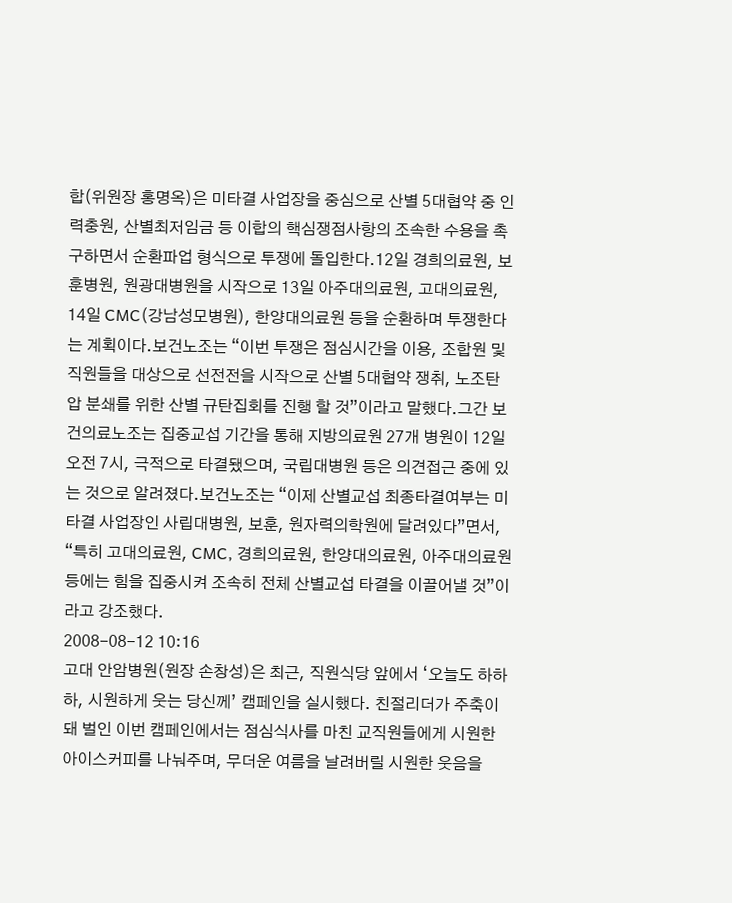합(위원장 홍명옥)은 미타결 사업장을 중심으로 산별 5대협약 중 인력충원, 산별최저임금 등 이합의 핵심쟁점사항의 조속한 수용을 촉구하면서 순환파업 형식으로 투쟁에 돌입한다.12일 경희의료원, 보훈병원, 원광대병원을 시작으로 13일 아주대의료원, 고대의료원, 14일 CMC(강남성모병원), 한양대의료원 등을 순환하며 투쟁한다는 계획이다.보건노조는 “이번 투쟁은 점심시간을 이용, 조합원 및 직원들을 대상으로 선전전을 시작으로 산별 5대협약 쟁취, 노조탄압 분쇄를 위한 산별 규탄집회를 진행 할 것”이라고 말했다.그간 보건의료노조는 집중교섭 기간을 통해 지방의료원 27개 병원이 12일 오전 7시, 극적으로 타결됐으며, 국립대병원 등은 의견접근 중에 있는 것으로 알려졌다.보건노조는 “이제 산별교섭 최종타결여부는 미타결 사업장인 사립대병원, 보훈, 원자력의학원에 달려있다”면서, “특히 고대의료원, CMC, 경희의료원, 한양대의료원, 아주대의료원 등에는 힘을 집중시켜 조속히 전체 산별교섭 타결을 이끌어낼 것”이라고 강조했다.
2008-08-12 10:16
고대 안암병원(원장 손창성)은 최근, 직원식당 앞에서 ‘오늘도 하하하, 시원하게 웃는 당신께’ 캠페인을 실시했다. 친절리더가 주축이 돼 벌인 이번 캠페인에서는 점심식사를 마친 교직원들에게 시원한 아이스커피를 나눠주며, 무더운 여름을 날려버릴 시원한 웃음을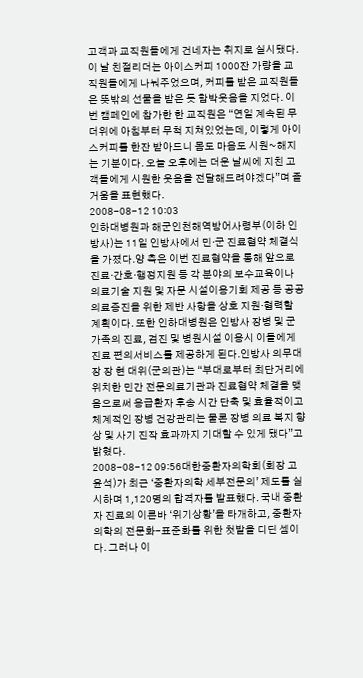고객과 교직원들에게 건네자는 취지로 실시됐다. 이 날 친절리더는 아이스커피 1000잔 가량을 교직원들에게 나눠주었으며, 커피를 받은 교직원들은 뜻밖의 선물을 받은 듯 함박웃음을 지었다. 이번 캠페인에 참가한 한 교직원은 “연일 계속된 무더위에 아침부터 무척 지쳐있었는데, 이렇게 아이스커피를 한잔 받아드니 몸도 마음도 시원~해지는 기분이다. 오늘 오후에는 더운 날씨에 지친 고객들에게 시원한 웃음을 전달해드려야겠다”며 즐거움을 표현했다.
2008-08-12 10:03
인하대병원과 해군인천해역방어사령부(이하 인방사)는 11일 인방사에서 민·군 진료협약 체결식을 가졌다.양 측은 이번 진료협약을 통해 앞으로 진료·간호·행정지원 등 각 분야의 보수교육이나 의료기술 지원 및 자문 시설이용기회 제공 등 공공의료증진을 위한 제반 사항을 상호 지원·협력할 계획이다. 또한 인하대병원은 인방사 장병 및 군 가족의 진료, 검진 및 병원시설 이용시 이들에게 진료 편의서비스를 제공하게 된다.인방사 의무대장 장 현 대위(군의관)는 “부대로부터 최단거리에 위치한 민간 전문의료기관과 진료협약 체결을 맺음으로써 응급환자 후송 시간 단축 및 효율적이고 체계적인 장병 건강관리는 물론 장병 의료 복지 향상 및 사기 진작 효과까지 기대할 수 있게 됐다”고 밝혔다.
2008-08-12 09:56대한중환자의학회(회장 고윤석)가 최근 ‘중환자의학 세부전문의’ 제도를 실시하며 1,120명의 합격자를 발표했다. 국내 중환자 진료의 이른바 ‘위기상황’을 타개하고, 중환자의학의 전문화-표준화를 위한 첫발을 디딘 셈이다. 그러나 이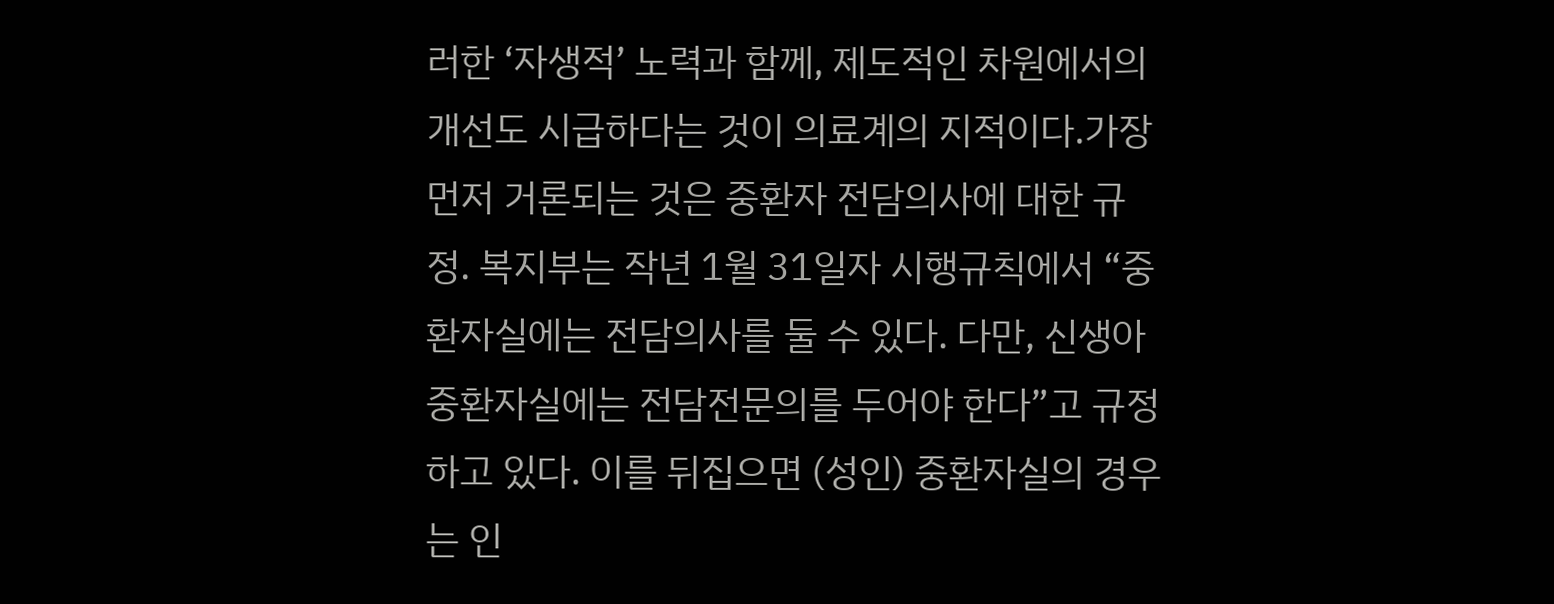러한 ‘자생적’ 노력과 함께, 제도적인 차원에서의 개선도 시급하다는 것이 의료계의 지적이다.가장 먼저 거론되는 것은 중환자 전담의사에 대한 규정. 복지부는 작년 1월 31일자 시행규칙에서 “중환자실에는 전담의사를 둘 수 있다. 다만, 신생아 중환자실에는 전담전문의를 두어야 한다”고 규정하고 있다. 이를 뒤집으면 (성인) 중환자실의 경우는 인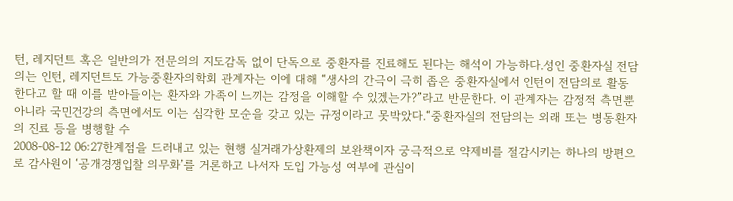턴, 레지던트 혹은 일반의가 전문의의 지도감독 없이 단독으로 중환자를 진료해도 된다는 해석이 가능하다.성인 중환자실 전담의는 인턴, 레지던트도 가능중환자의학회 관계자는 이에 대해 “생사의 간극이 극히 좁은 중환자실에서 인턴이 전담의로 활동한다고 할 때 이를 받아들이는 환자와 가족이 느끼는 감정을 이해할 수 있겠는가?”라고 반문한다. 이 관계자는 감정적 측면뿐 아니라 국민건강의 측면에서도 이는 심각한 모순을 갖고 있는 규정이라고 못박았다.“중환자실의 전담의는 외래 또는 병동환자의 진료 등을 병행할 수
2008-08-12 06:27한계점을 드러내고 있는 현행 실거래가상환제의 보완책이자 궁극적으로 약제비를 절감시키는 하나의 방편으로 감사원이 ‘공개경쟁입찰 의무화’를 거론하고 나서자 도입 가능성 여부에 관심이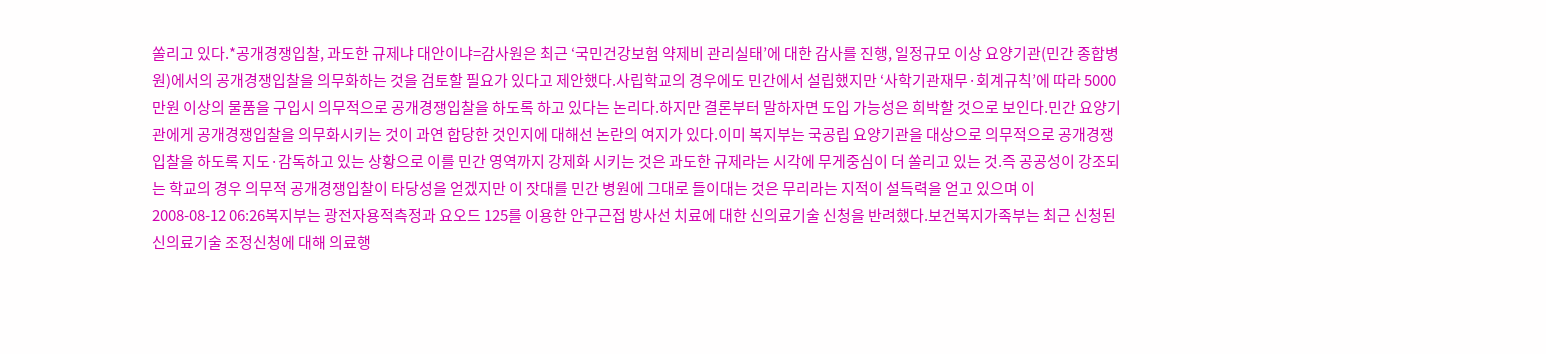쏠리고 있다.*공개경쟁입찰, 과도한 규제냐 대안이냐=감사원은 최근 ‘국민건강보험 약제비 관리실태’에 대한 감사를 진행, 일정규모 이상 요양기관(민간 종합병원)에서의 공개경쟁입찰을 의무화하는 것을 검토할 필요가 있다고 제안했다.사립학교의 경우에도 민간에서 설립했지만 ‘사학기관재무·회계규칙’에 따라 5000만원 이상의 물품을 구입시 의무적으로 공개경쟁입찰을 하도록 하고 있다는 논리다.하지만 결론부터 말하자면 도입 가능성은 희박할 것으로 보인다.민간 요양기관에게 공개경쟁입찰을 의무화시키는 것이 과연 합당한 것인지에 대해선 논란의 여지가 있다.이미 복지부는 국공립 요양기관을 대상으로 의무적으로 공개경쟁입찰을 하도록 지도·감독하고 있는 상황으로 이를 민간 영역까지 강제화 시키는 것은 과도한 규제라는 시각에 무게중심이 더 쏠리고 있는 것.즉 공공성이 강조되는 학교의 경우 의무적 공개경쟁입찰이 타당성을 얻겠지만 이 잣대를 민간 병원에 그대로 들이대는 것은 무리라는 지적이 설득력을 얻고 있으며 이
2008-08-12 06:26복지부는 광전자용적측정과 요오드 125를 이용한 안구근접 방사선 치료에 대한 신의료기술 신청을 반려했다.보건복지가족부는 최근 신청된 신의료기술 조정신청에 대해 의료행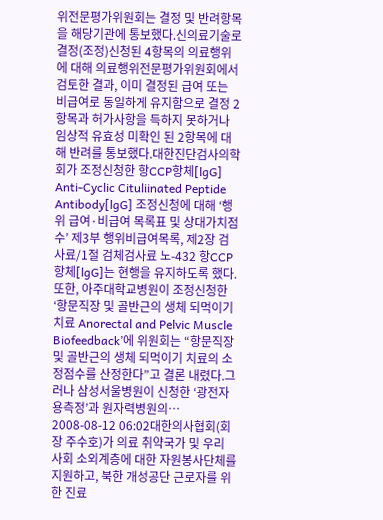위전문평가위원회는 결정 및 반려항목을 해당기관에 통보했다.신의료기술로 결정(조정)신청된 4항목의 의료행위에 대해 의료행위전문평가위원회에서 검토한 결과, 이미 결정된 급여 또는 비급여로 동일하게 유지함으로 결정 2항목과 허가사항을 득하지 못하거나 임상적 유효성 미확인 된 2항목에 대해 반려를 통보했다.대한진단검사의학회가 조정신청한 항CCP항체[lgG] Anti-Cyclic Cituliinated Peptide Antibody[lgG] 조정신청에 대해 ‘행위 급여·비급여 목록표 및 상대가치점수’ 제3부 행위비급여목록, 제2장 검사료/1절 검체검사료 노-432 항CCP항체[lgG]는 현행을 유지하도록 했다.또한, 아주대학교병원이 조정신청한 ‘항문직장 및 골반근의 생체 되먹이기 치료 Anorectal and Pelvic Muscle Biofeedback’에 위원회는 “항문직장 및 골반근의 생체 되먹이기 치료의 소정점수를 산정한다”고 결론 내렸다.그러나 삼성서울병원이 신청한 ‘광전자용측정’과 원자력병원의…
2008-08-12 06:02대한의사협회(회장 주수호)가 의료 취약국가 및 우리 사회 소외계층에 대한 자원봉사단체를 지원하고, 북한 개성공단 근로자를 위한 진료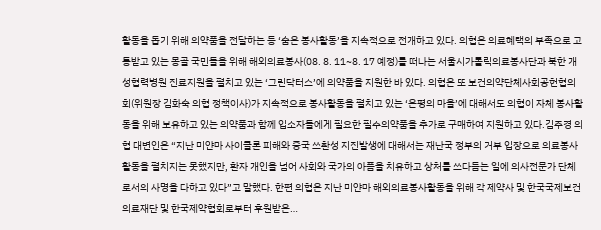활동을 돕기 위해 의약품을 전달하는 등 ‘숨은 봉사활동’을 지속적으로 전개하고 있다. 의협은 의료혜택의 부족으로 고통받고 있는 몽골 국민들을 위해 해외의료봉사(08. 8. 11~8. 17 예정)를 떠나는 서울시가톨릭의료봉사단과 북한 개성협력병원 진료지원을 펼치고 있는 ‘그린닥터스’에 의약품을 지원한 바 있다. 의협은 또 보건의약단체사회공헌협의회(위원장 김화숙 의협 정책이사)가 지속적으로 봉사활동을 펼치고 있는 ‘은평의 마을’에 대해서도 의협이 자체 봉사활동을 위해 보유하고 있는 의약품과 함께 입소자들에게 필요한 필수의약품을 추가로 구매하여 지원하고 있다.김주경 의협 대변인은 “지난 미얀마 사이클론 피해와 중국 쓰촨성 지진발생에 대해서는 재난국 정부의 거부 입장으로 의료봉사활동을 펼치지는 못했지만, 환자 개인을 넘어 사회와 국가의 아픔을 치유하고 상처를 쓰다듬는 일에 의사전문가 단체로서의 사명을 다하고 있다”고 말했다. 한편 의협은 지난 미얀마 해외의료봉사활동을 위해 각 제약사 및 한국국제보건의료재단 및 한국제약협회로부터 후원받은…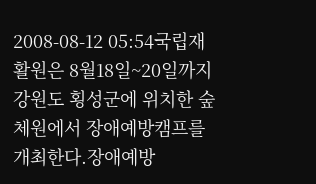2008-08-12 05:54국립재활원은 8월18일~20일까지 강원도 횡성군에 위치한 숲체원에서 장애예방캠프를 개최한다.장애예방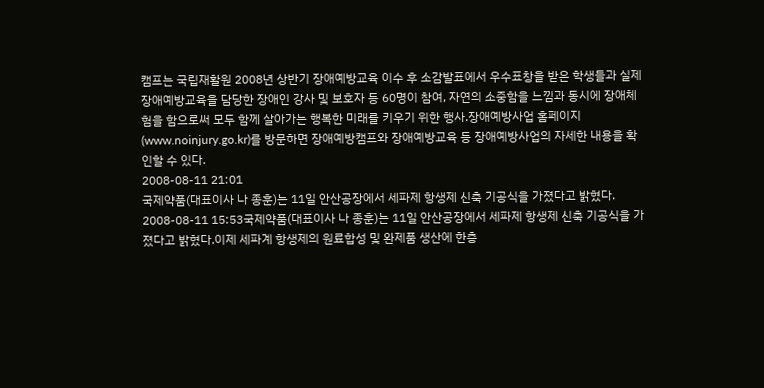캠프는 국립재활원 2008년 상반기 장애예방교육 이수 후 소감발표에서 우수표창을 받은 학생들과 실제 장애예방교육을 담당한 장애인 강사 및 보호자 등 60명이 참여, 자연의 소중함을 느낌과 동시에 장애체험을 함으로써 모두 함께 살아가는 행복한 미래를 키우기 위한 행사.장애예방사업 홈페이지(www.noinjury.go.kr)를 방문하면 장애예방캠프와 장애예방교육 등 장애예방사업의 자세한 내용을 확인할 수 있다.
2008-08-11 21:01
국제약품(대표이사 나 종훈)는 11일 안산공장에서 세파제 항생제 신축 기공식을 가졌다고 밝혔다.
2008-08-11 15:53국제약품(대표이사 나 종훈)는 11일 안산공장에서 세파제 항생제 신축 기공식을 가졌다고 밝혔다.이제 세파계 항생제의 원료합성 및 완제품 생산에 한층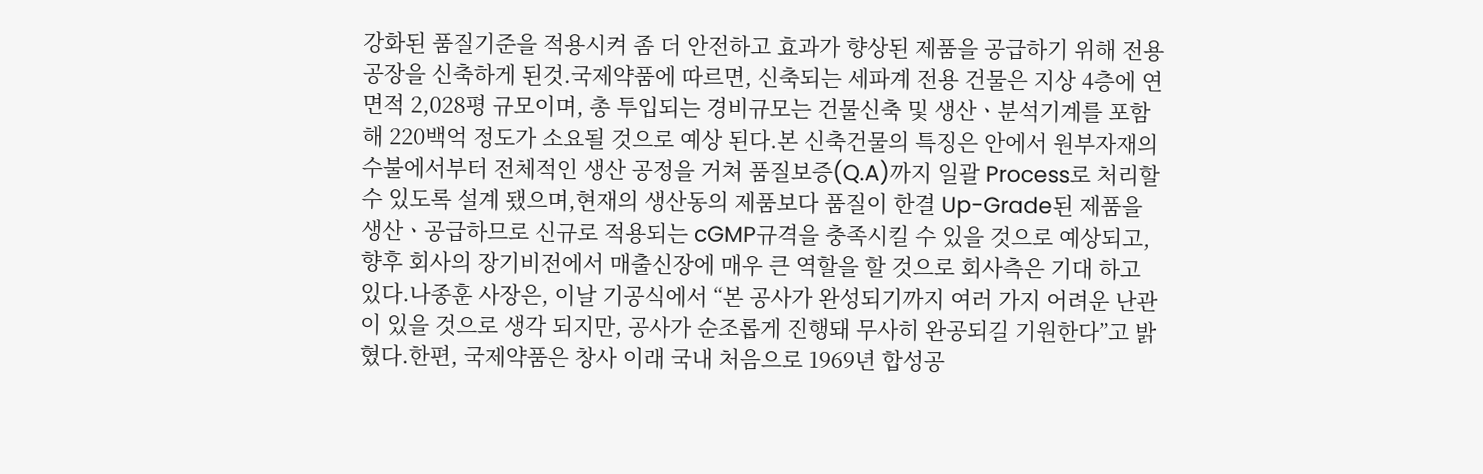강화된 품질기준을 적용시켜 좀 더 안전하고 효과가 향상된 제품을 공급하기 위해 전용공장을 신축하게 된것.국제약품에 따르면, 신축되는 세파계 전용 건물은 지상 4층에 연면적 2,028평 규모이며, 총 투입되는 경비규모는 건물신축 및 생산ㆍ분석기계를 포함해 220백억 정도가 소요될 것으로 예상 된다.본 신축건물의 특징은 안에서 원부자재의 수불에서부터 전체적인 생산 공정을 거쳐 품질보증(Q.A)까지 일괄 Process로 처리할 수 있도록 설계 됐으며,현재의 생산동의 제품보다 품질이 한결 Up-Grade된 제품을 생산ㆍ공급하므로 신규로 적용되는 cGMP규격을 충족시킬 수 있을 것으로 예상되고, 향후 회사의 장기비전에서 매출신장에 매우 큰 역할을 할 것으로 회사측은 기대 하고 있다.나종훈 사장은, 이날 기공식에서 “본 공사가 완성되기까지 여러 가지 어려운 난관이 있을 것으로 생각 되지만, 공사가 순조롭게 진행돼 무사히 완공되길 기원한다”고 밝혔다.한편, 국제약품은 창사 이래 국내 처음으로 1969년 합성공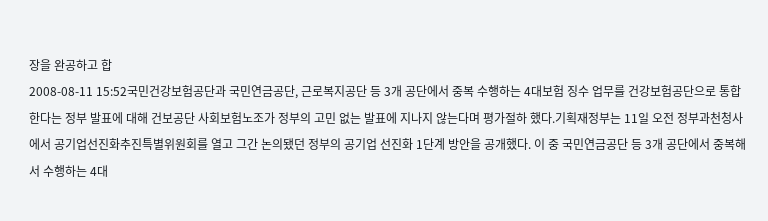장을 완공하고 합
2008-08-11 15:52국민건강보험공단과 국민연금공단, 근로복지공단 등 3개 공단에서 중복 수행하는 4대보험 징수 업무를 건강보험공단으로 통합한다는 정부 발표에 대해 건보공단 사회보험노조가 정부의 고민 없는 발표에 지나지 않는다며 평가절하 했다.기획재정부는 11일 오전 정부과천청사에서 공기업선진화추진특별위원회를 열고 그간 논의됐던 정부의 공기업 선진화 1단계 방안을 공개했다. 이 중 국민연금공단 등 3개 공단에서 중복해서 수행하는 4대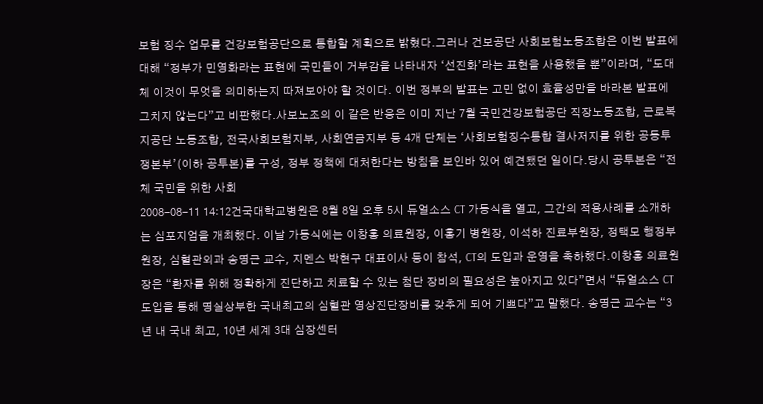보험 징수 업무를 건강보험공단으로 통합할 계획으로 밝혔다.그러나 건보공단 사회보험노동조합은 이번 발표에 대해 “정부가 민영화라는 표현에 국민들이 거부감을 나타내자 ‘선진화’라는 표현을 사용했을 뿐”이라며, “도대체 이것이 무엇을 의미하는지 따져보아야 할 것이다. 이번 정부의 발표는 고민 없이 효율성만을 바라본 발표에 그치지 않는다”고 비판했다.사보노조의 이 같은 반응은 이미 지난 7월 국민건강보험공단 직장노동조합, 근로복지공단 노동조합, 전국사회보험지부, 사회연금지부 등 4개 단체는 ‘사회보험징수통합 결사저지를 위한 공동투쟁본부’(이하 공투본)를 구성, 정부 정책에 대처한다는 방침을 보인바 있어 예견됐던 일이다.당시 공투본은 “전체 국민을 위한 사회
2008-08-11 14:12건국대학교병원은 8월 8일 오후 5시 듀얼소스 CT 가동식을 열고, 그간의 적용사례를 소개하는 심포지엄을 개최했다. 이날 가동식에는 이창홍 의료원장, 이홍기 병원장, 이석하 진료부원장, 정택모 행정부원장, 심혈관외과 송명근 교수, 지멘스 박현구 대표이사 등이 참석, CT의 도입과 운영을 축하했다.이창홍 의료원장은 “환자를 위해 정확하게 진단하고 치료할 수 있는 첨단 장비의 필요성은 높아지고 있다”면서 “듀얼소스 CT 도입을 통해 명실상부한 국내최고의 심혈관 영상진단장비를 갖추게 되어 기쁘다”고 말했다. 송명근 교수는 “3년 내 국내 최고, 10년 세계 3대 심장센터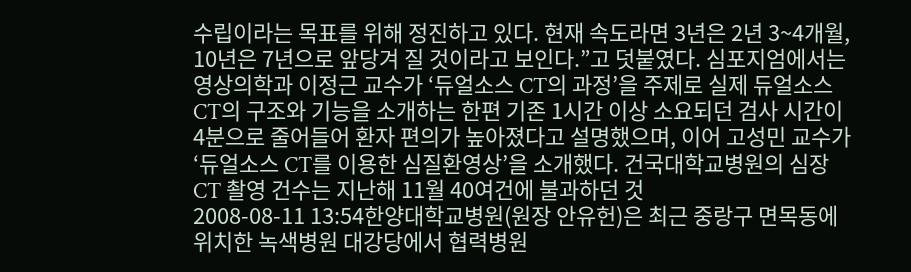수립이라는 목표를 위해 정진하고 있다. 현재 속도라면 3년은 2년 3~4개월, 10년은 7년으로 앞당겨 질 것이라고 보인다.”고 덧붙였다. 심포지엄에서는 영상의학과 이정근 교수가 ‘듀얼소스 CT의 과정’을 주제로 실제 듀얼소스 CT의 구조와 기능을 소개하는 한편 기존 1시간 이상 소요되던 검사 시간이 4분으로 줄어들어 환자 편의가 높아졌다고 설명했으며, 이어 고성민 교수가 ‘듀얼소스 CT를 이용한 심질환영상’을 소개했다. 건국대학교병원의 심장 CT 촬영 건수는 지난해 11월 40여건에 불과하던 것
2008-08-11 13:54한양대학교병원(원장 안유헌)은 최근 중랑구 면목동에 위치한 녹색병원 대강당에서 협력병원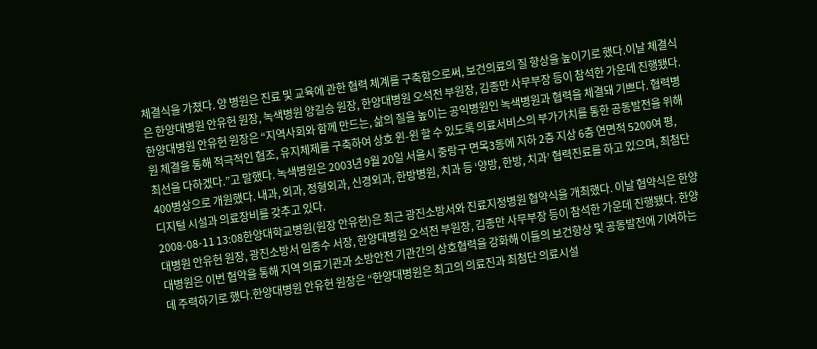체결식을 가졌다. 양 병원은 진료 및 교육에 관한 협력 체계를 구축함으로써, 보건의료의 질 향상을 높이기로 했다.이날 체결식은 한양대병원 안유헌 원장, 녹색병원 양길승 원장, 한양대병원 오석전 부원장, 김종만 사무부장 등이 참석한 가운데 진행됐다.한양대병원 안유헌 원장은 “지역사회와 함께 만드는, 삶의 질을 높이는 공익병원인 녹색병원과 협력을 체결돼 기쁘다. 협력병원 체결을 통해 적극적인 협조, 유지체제를 구축하여 상호 윈-윈 할 수 있도록 의료서비스의 부가가치를 통한 공동발전을 위해 최선을 다하겠다.”고 말했다. 녹색병원은 2003년 9월 20일 서울시 중랑구 면목3동에 지하 2층 지상 6층 연면적 5200여 평, 400병상으로 개원했다. 내과, 외과, 정형외과, 신경외과, 한방병원, 치과 등 ‘양방, 한방, 치과’ 협력진료를 하고 있으며, 최첨단 디지털 시설과 의료장비를 갖추고 있다.
2008-08-11 13:08한양대학교병원(원장 안유헌)은 최근 광진소방서와 진료지정병원 협약식을 개최했다. 이날 협약식은 한양대병원 안유헌 원장, 광진소방서 임종수 서장, 한양대병원 오석전 부원장, 김종만 사무부장 등이 참석한 가운데 진행됐다. 한양대병원은 이번 협약을 통해 지역 의료기관과 소방안전 기관간의 상호협력을 강화해 이들의 보건향상 및 공동발전에 기여하는 데 주력하기로 했다.한양대병원 안유헌 원장은 “한양대병원은 최고의 의료진과 최첨단 의료시설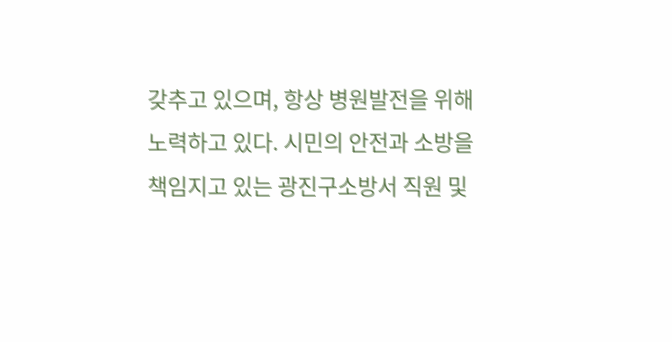갖추고 있으며, 항상 병원발전을 위해 노력하고 있다. 시민의 안전과 소방을 책임지고 있는 광진구소방서 직원 및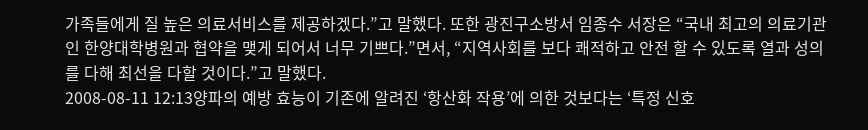가족들에게 질 높은 의료서비스를 제공하겠다.”고 말했다. 또한 광진구소방서 임종수 서장은 “국내 최고의 의료기관인 한양대학병원과 협약을 맺게 되어서 너무 기쁘다.”면서, “지역사회를 보다 쾌적하고 안전 할 수 있도록 열과 성의를 다해 최선을 다할 것이다.”고 말했다.
2008-08-11 12:13양파의 예방 효능이 기존에 알려진 ‘항산화 작용’에 의한 것보다는 ‘특정 신호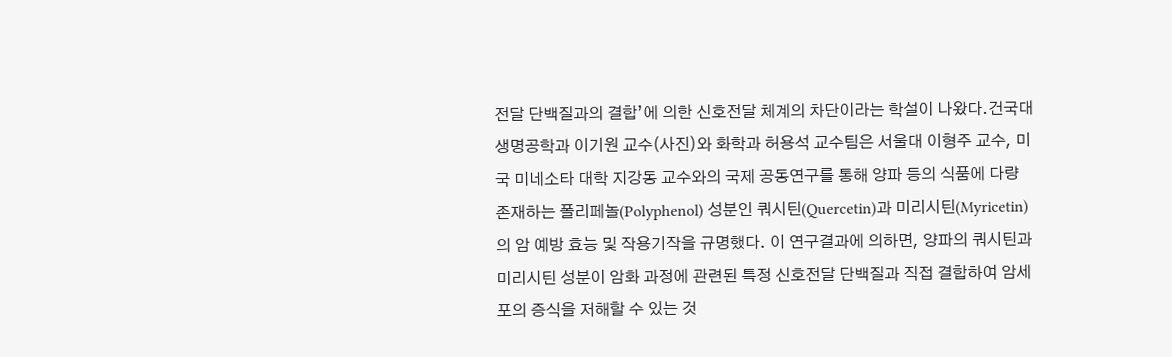전달 단백질과의 결합’에 의한 신호전달 체계의 차단이라는 학설이 나왔다.건국대 생명공학과 이기원 교수(사진)와 화학과 허용석 교수팀은 서울대 이형주 교수, 미국 미네소타 대학 지강동 교수와의 국제 공동연구를 통해 양파 등의 식품에 다량 존재하는 폴리페놀(Polyphenol) 성분인 쿼시틴(Quercetin)과 미리시틴(Myricetin)의 암 예방 효능 및 작용기작을 규명했다. 이 연구결과에 의하면, 양파의 쿼시틴과 미리시틴 성분이 암화 과정에 관련된 특정 신호전달 단백질과 직접 결합하여 암세포의 증식을 저해할 수 있는 것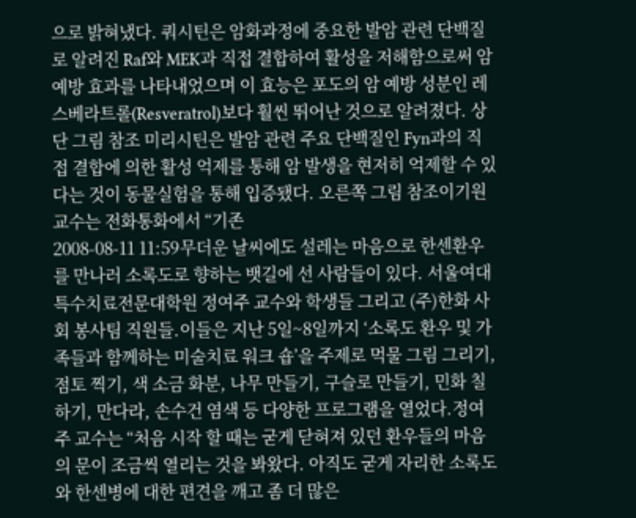으로 밝혀냈다. 쿼시틴은 암화과정에 중요한 발암 관련 단백질로 알려진 Raf와 MEK과 직접 결합하여 활성을 저해함으로써 암 예방 효과를 나타내었으며 이 효능은 포도의 암 예방 성분인 레스베라트롤(Resveratrol)보다 훨씬 뛰어난 것으로 알려졌다. 상단 그림 참조 미리시틴은 발암 관련 주요 단백질인 Fyn과의 직접 결합에 의한 활성 억제를 통해 암 발생을 현저히 억제할 수 있다는 것이 동물실험을 통해 입증됐다. 오른쪽 그림 참조이기원 교수는 전화통화에서 “기존
2008-08-11 11:59무더운 날씨에도 설레는 마음으로 한센환우를 만나러 소록도로 향하는 뱃길에 선 사람들이 있다. 서울여대 특수치료전문대학원 정여주 교수와 학생들 그리고 (주)한화 사회 봉사팀 직원들.이들은 지난 5일~8일까지 ‘소록도 환우 및 가족들과 함께하는 미술치료 워크 숍’을 주제로 먹물 그림 그리기, 점토 찍기, 색 소금 화분, 나무 만들기, 구슬로 만들기, 민화 칠하기, 만다라, 손수건 염색 등 다양한 프로그램을 열었다.정여주 교수는 “처음 시작 할 때는 굳게 닫혀져 있던 환우들의 마음의 문이 조금씩 열리는 것을 봐왔다. 아직도 굳게 자리한 소록도와 한센병에 대한 편견을 깨고 좀 더 많은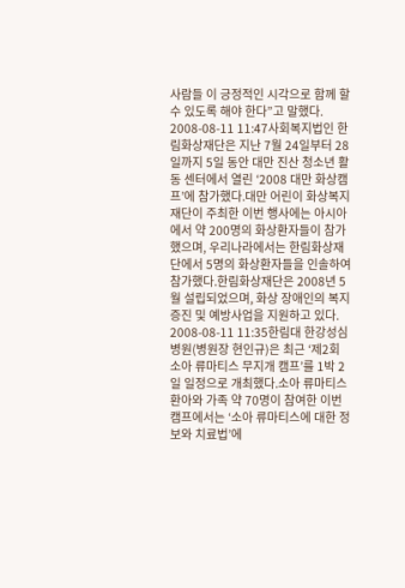사람들 이 긍정적인 시각으로 함께 할 수 있도록 해야 한다”고 말했다.
2008-08-11 11:47사회복지법인 한림화상재단은 지난 7월 24일부터 28일까지 5일 동안 대만 진산 청소년 활동 센터에서 열린 ‘2008 대만 화상캠프’에 참가했다.대만 어린이 화상복지재단이 주최한 이번 행사에는 아시아에서 약 200명의 화상환자들이 참가했으며, 우리나라에서는 한림화상재단에서 5명의 화상환자들을 인솔하여 참가했다.한림화상재단은 2008년 5월 설립되었으며, 화상 장애인의 복지증진 및 예방사업을 지원하고 있다.
2008-08-11 11:35한림대 한강성심병원(병원장 현인규)은 최근 ‘제2회 소아 류마티스 무지개 캠프’를 1박 2일 일정으로 개최했다.소아 류마티스 환아와 가족 약 70명이 참여한 이번 캠프에서는 ‘소아 류마티스에 대한 정보와 치료법’에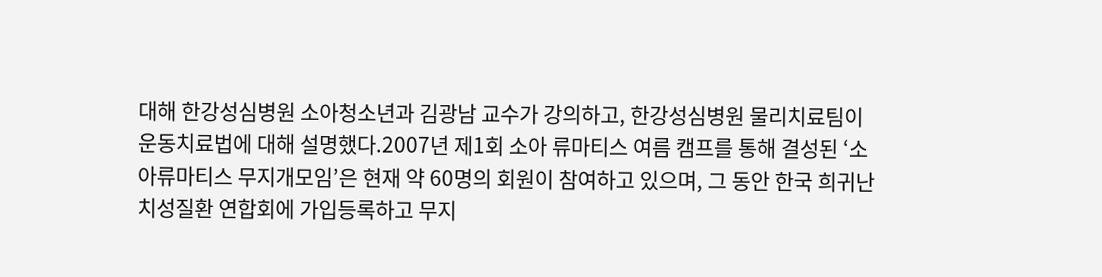대해 한강성심병원 소아청소년과 김광남 교수가 강의하고, 한강성심병원 물리치료팀이 운동치료법에 대해 설명했다.2007년 제1회 소아 류마티스 여름 캠프를 통해 결성된 ‘소아류마티스 무지개모임’은 현재 약 60명의 회원이 참여하고 있으며, 그 동안 한국 희귀난치성질환 연합회에 가입등록하고 무지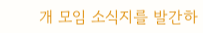개 모임 소식지를 발간하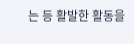는 등 활발한 활동을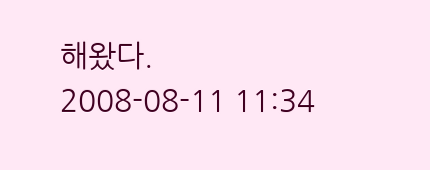해왔다.
2008-08-11 11:34